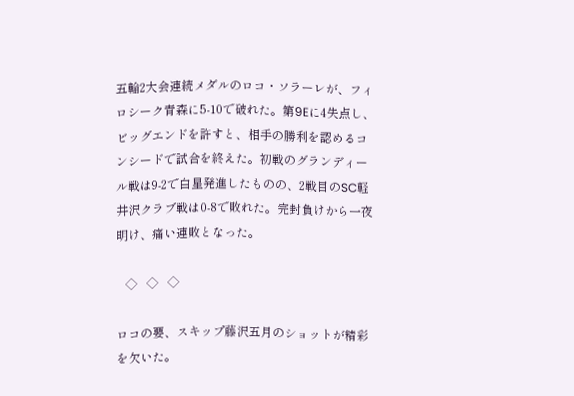五輪2大会連続メダルのロコ・ソラーレが、フィロシーク青森に5-10で破れた。第9Eに4失点し、ビッグエンドを許すと、相手の勝利を認めるコンシードで試合を終えた。初戦のグランディール戦は9-2で白星発進したものの、2戦目のSC軽井沢クラブ戦は0-8で敗れた。完封負けから一夜明け、痛い連敗となった。

   ◇   ◇   ◇

ロコの要、スキップ藤沢五月のショットが精彩を欠いた。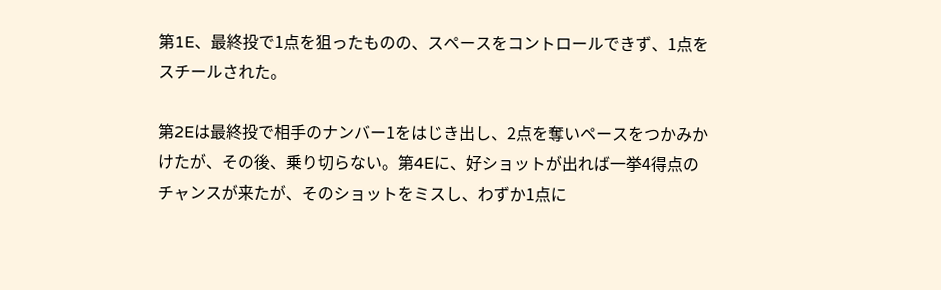第1E、最終投で1点を狙ったものの、スペースをコントロールできず、1点をスチールされた。

第2Eは最終投で相手のナンバー1をはじき出し、2点を奪いペースをつかみかけたが、その後、乗り切らない。第4Eに、好ショットが出れば一挙4得点のチャンスが来たが、そのショットをミスし、わずか1点に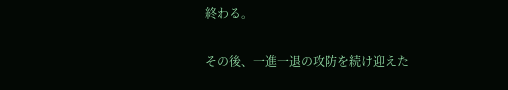終わる。

その後、一進一退の攻防を続け迎えた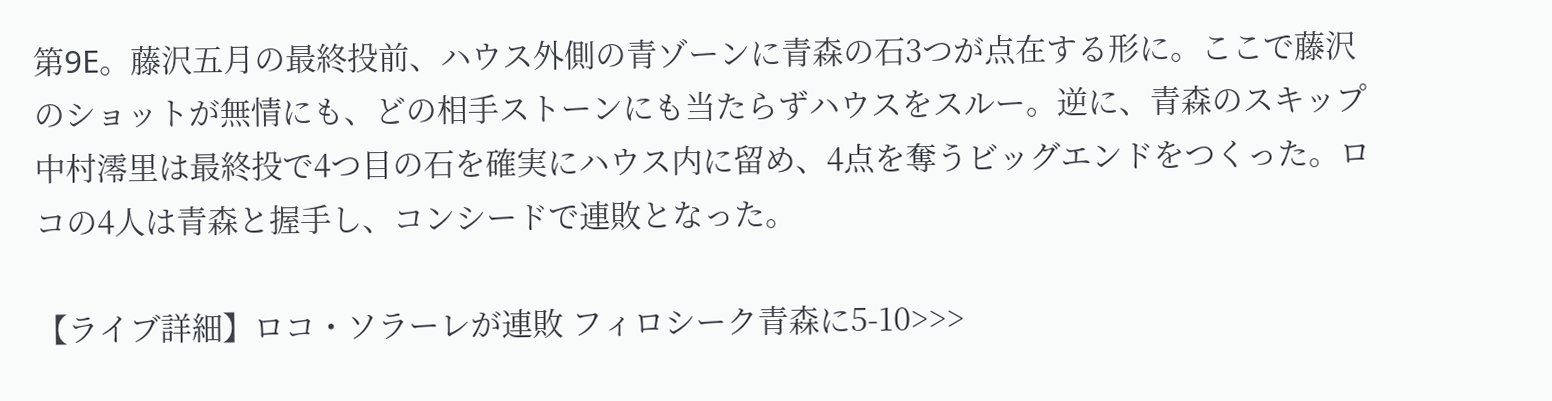第9E。藤沢五月の最終投前、ハウス外側の青ゾーンに青森の石3つが点在する形に。ここで藤沢のショットが無情にも、どの相手ストーンにも当たらずハウスをスルー。逆に、青森のスキップ中村澪里は最終投で4つ目の石を確実にハウス内に留め、4点を奪うビッグエンドをつくった。ロコの4人は青森と握手し、コンシードで連敗となった。

【ライブ詳細】ロコ・ソラーレが連敗 フィロシーク青森に5-10>>>